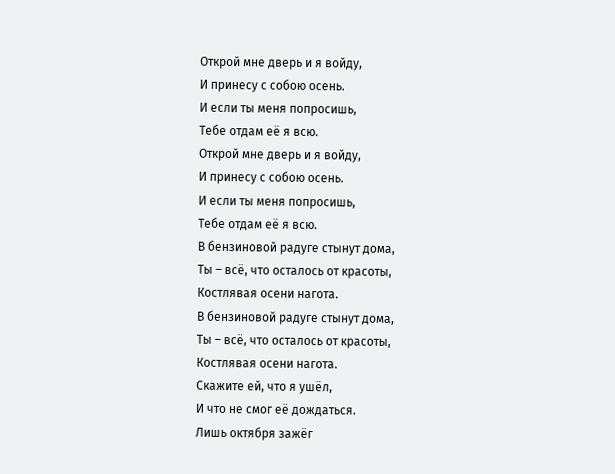Открой мне дверь и я войду,
И принесу с собою осень.
И если ты меня попросишь,
Тебе отдам её я всю.
Открой мне дверь и я войду,
И принесу с собою осень.
И если ты меня попросишь,
Тебе отдам её я всю.
В бензиновой радуге стынут дома,
Ты – всё, что осталось от красоты,
Костлявая осени нагота.
В бензиновой радуге стынут дома,
Ты – всё, что осталось от красоты,
Костлявая осени нагота.
Скажите ей, что я ушёл,
И что не смог её дождаться.
Лишь октября зажёг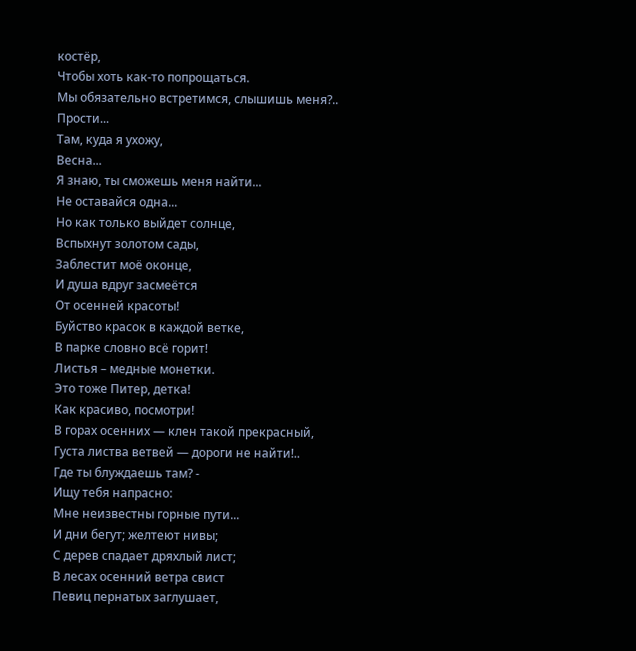костёр,
Чтобы хоть как-то попрощаться.
Мы обязательно встретимся, слышишь меня?..
Прости...
Там, куда я ухожу,
Весна...
Я знаю, ты сможешь меня найти...
Не оставайся одна...
Но как только выйдет солнце,
Вспыхнут золотом сады,
Заблестит моё оконце,
И душа вдруг засмеётся
От осенней красоты!
Буйство красок в каждой ветке,
В парке словно всё горит!
Листья – медные монетки.
Это тоже Питер, детка!
Как красиво, посмотри!
В горах осенних — клен такой прекрасный,
Густа листва ветвей — дороги не найти!..
Где ты блуждаешь там? -
Ищу тебя напрасно:
Мне неизвестны горные пути...
И дни бегут; желтеют нивы;
С дерев спадает дряхлый лист;
В лесах осенний ветра свист
Певиц пернатых заглушает,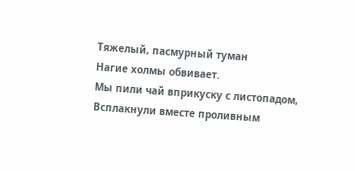Тяжелый, пасмурный туман
Нагие холмы обвивает.
Мы пили чай вприкуску с листопадом,
Всплакнули вместе проливным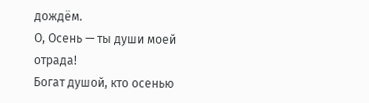дождём.
О, Осень — ты души моей отрада!
Богат душой, кто осенью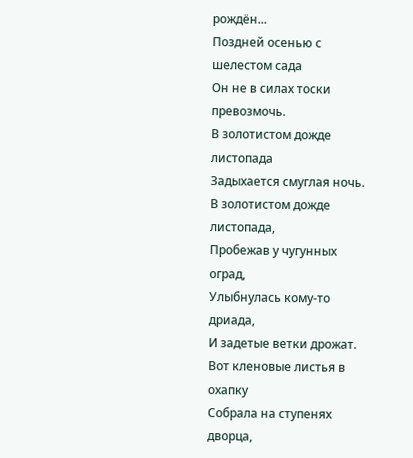рождён...
Поздней осенью с шелестом сада
Он не в силах тоски превозмочь.
В золотистом дожде листопада
Задыхается смуглая ночь.
В золотистом дожде листопада,
Пробежав у чугунных оград,
Улыбнулась кому-то дриада,
И задетые ветки дрожат.
Вот кленовые листья в охапку
Собрала на ступенях дворца,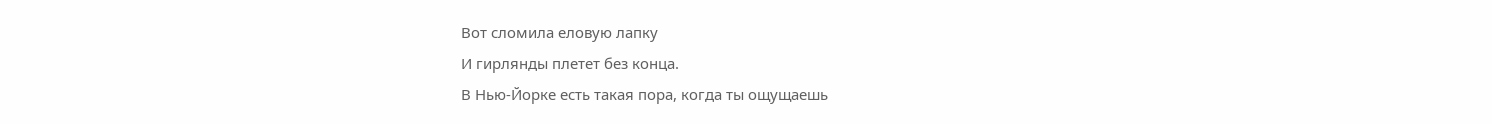Вот сломила еловую лапку
И гирлянды плетет без конца.
В Нью-Йорке есть такая пора, когда ты ощущаешь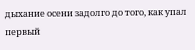дыхание осени задолго до того, как упал первый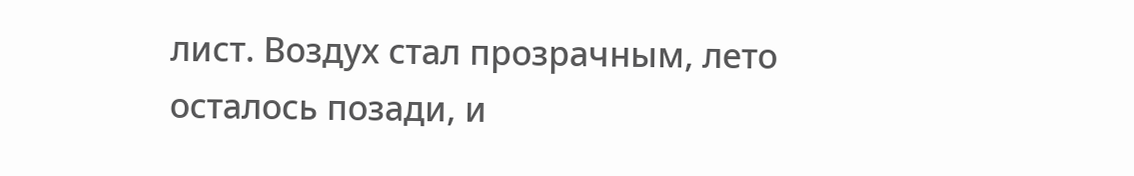лист. Воздух стал прозрачным, лето осталось позади, и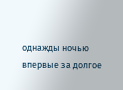однажды ночью впервые за долгое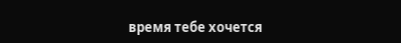время тебе хочется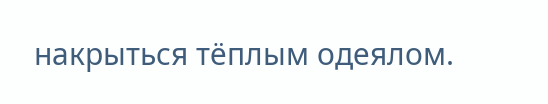накрыться тёплым одеялом.